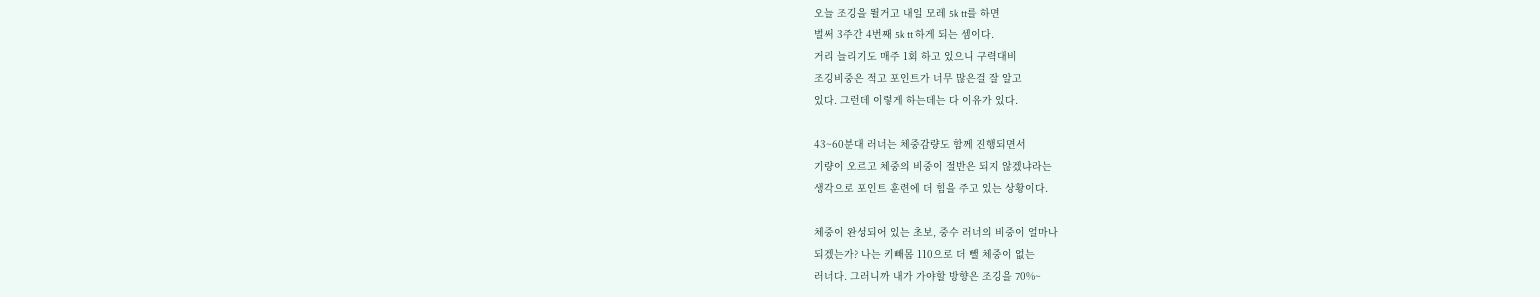오늘 조깅을 뛸거고 내일 모레 5k tt를 하면
벌써 3주간 4번째 5k tt 하게 되는 셈이다.
거리 늘리기도 매주 1회 하고 있으니 구력대비
조깅비중은 적고 포인트가 너무 많은걸 잘 알고
있다. 그런데 이렇게 하는데는 다 이유가 있다.

43~60분대 러너는 체중감량도 함께 진행되면서
기량이 오르고 체중의 비중이 절반은 되지 않겠냐라는
생각으로 포인트 훈련에 더 힘을 주고 있는 상황이다.

체중이 완성되어 있는 초보, 중수 러너의 비중이 얼마나
되겠는가? 나는 키빼몸 110으로 더 뺄 체중이 없는
러너다. 그러니까 내가 가야할 방향은 조깅을 70%~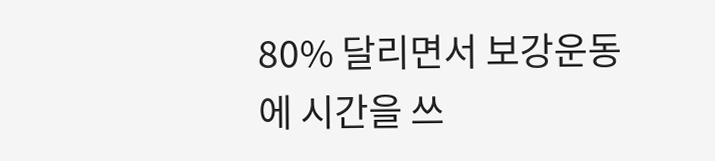80% 달리면서 보강운동에 시간을 쓰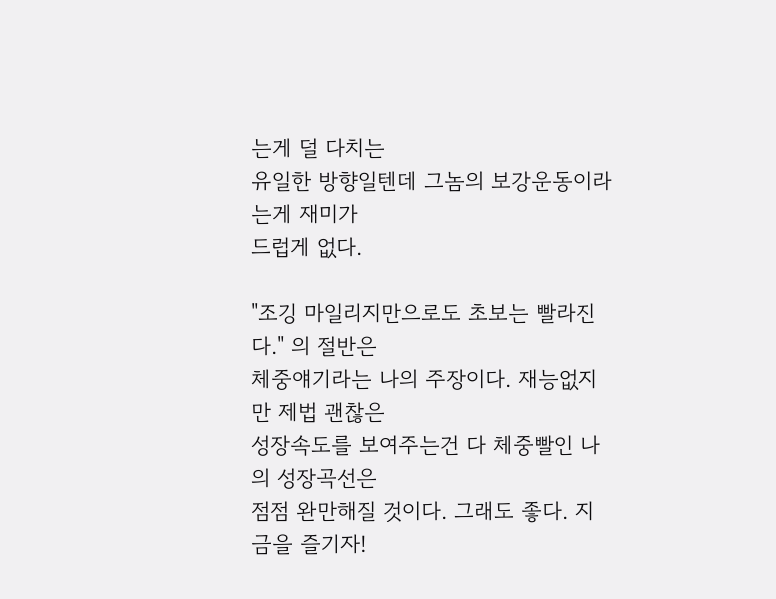는게 덜 다치는
유일한 방향일텐데 그놈의 보강운동이라는게 재미가
드럽게 없다.

"조깅 마일리지만으로도 초보는 빨라진다." 의 절반은
체중얘기라는 나의 주장이다. 재능없지만 제법 괜찮은
성장속도를 보여주는건 다 체중빨인 나의 성장곡선은
점점 완만해질 것이다. 그래도 좋다. 지금을 즐기자!